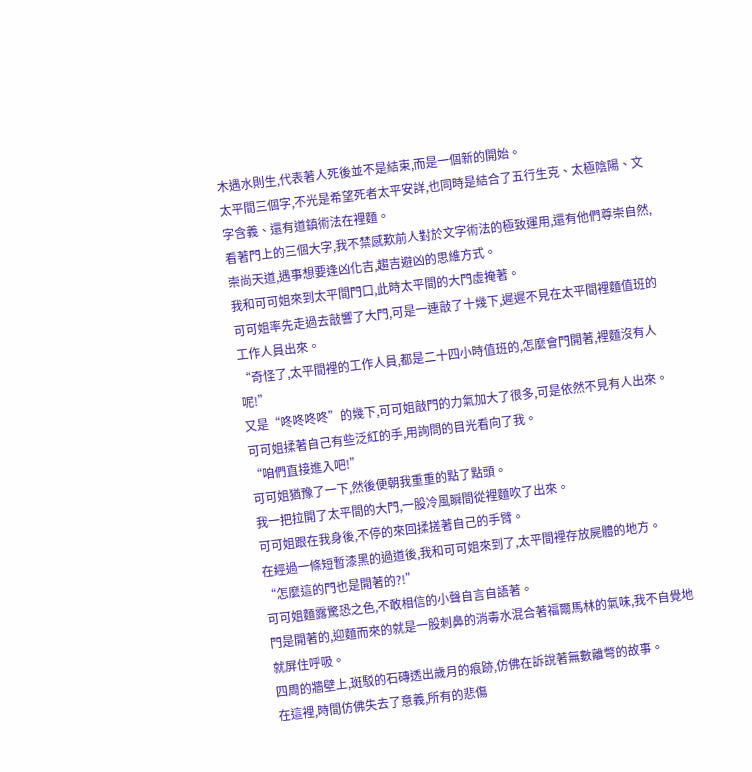木遇水則生,代表著人死後並不是結束,而是一個新的開始。
太平間三個字,不光是希望死者太平安詳,也同時是結合了五行生克、太極陰陽、文字含義、還有道鎮術法在裡麵。
看著門上的三個大字,我不禁感歎前人對於文字術法的極致運用,還有他們尊崇自然,崇尚天道,遇事想要逢凶化吉,趨吉避凶的思維方式。
我和可可姐來到太平間門口,此時太平間的大門虛掩著。
可可姐率先走過去敲響了大門,可是一連敲了十幾下,遲遲不見在太平間裡麵值班的工作人員出來。
“奇怪了,太平間裡的工作人員,都是二十四小時值班的,怎麼會門開著,裡麵沒有人呢!”
又是“咚咚咚咚”的幾下,可可姐敲門的力氣加大了很多,可是依然不見有人出來。
可可姐揉著自己有些泛紅的手,用詢問的目光看向了我。
“咱們直接進入吧!”
可可姐猶豫了一下,然後便朝我重重的點了點頭。
我一把拉開了太平間的大門,一股冷風瞬間從裡麵吹了出來。
可可姐跟在我身後,不停的來回揉搓著自己的手臂。
在經過一條短暫漆黑的過道後,我和可可姐來到了,太平間裡存放屍體的地方。
“怎麼這的門也是開著的?!”
可可姐麵露驚恐之色,不敢相信的小聲自言自語著。
門是開著的,迎麵而來的就是一股刺鼻的消毒水混合著福爾馬林的氣味,我不自覺地就屏住呼吸。
四周的牆壁上,斑駁的石磚透出歲月的痕跡,仿佛在訴說著無數離彆的故事。
在這裡,時間仿佛失去了意義,所有的悲傷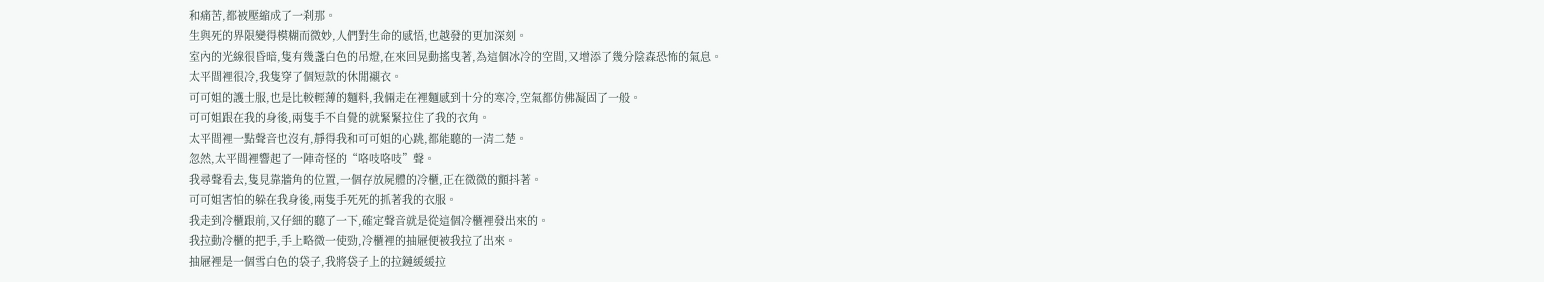和痛苦,都被壓縮成了一刹那。
生與死的界限變得模糊而微妙,人們對生命的感悟,也越發的更加深刻。
室內的光線很昏暗,隻有幾盞白色的吊燈,在來回晃動搖曳著,為這個冰冷的空間,又增添了幾分陰森恐怖的氣息。
太平間裡很冷,我隻穿了個短款的休閒襯衣。
可可姐的護士服,也是比較輕薄的麵料,我倆走在裡麵感到十分的寒冷,空氣都仿佛凝固了一般。
可可姐跟在我的身後,兩隻手不自覺的就緊緊拉住了我的衣角。
太平間裡一點聲音也沒有,靜得我和可可姐的心跳,都能聽的一清二楚。
忽然,太平間裡響起了一陣奇怪的“咯吱咯吱”聲。
我尋聲看去,隻見靠牆角的位置,一個存放屍體的冷櫃,正在微微的顫抖著。
可可姐害怕的躲在我身後,兩隻手死死的抓著我的衣服。
我走到冷櫃跟前,又仔細的聽了一下,確定聲音就是從這個冷櫃裡發出來的。
我拉動冷櫃的把手,手上略微一使勁,冷櫃裡的抽屜便被我拉了出來。
抽屜裡是一個雪白色的袋子,我將袋子上的拉鏈緩緩拉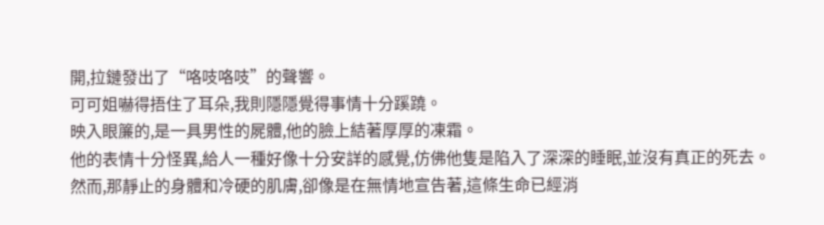開,拉鏈發出了“咯吱咯吱”的聲響。
可可姐嚇得捂住了耳朵,我則隱隱覺得事情十分蹊蹺。
映入眼簾的,是一具男性的屍體,他的臉上結著厚厚的凍霜。
他的表情十分怪異,給人一種好像十分安詳的感覺,仿佛他隻是陷入了深深的睡眠,並沒有真正的死去。
然而,那靜止的身體和冷硬的肌膚,卻像是在無情地宣告著,這條生命已經消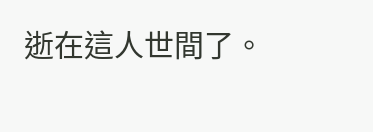逝在這人世間了。